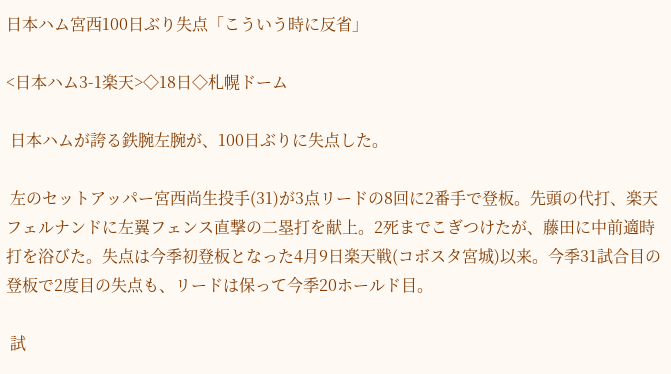日本ハム宮西100日ぶり失点「こういう時に反省」

<日本ハム3-1楽天>◇18日◇札幌ドーム

 日本ハムが誇る鉄腕左腕が、100日ぶりに失点した。

 左のセットアッパー宮西尚生投手(31)が3点リードの8回に2番手で登板。先頭の代打、楽天フェルナンドに左翼フェンス直撃の二塁打を献上。2死までこぎつけたが、藤田に中前適時打を浴びた。失点は今季初登板となった4月9日楽天戦(コボスタ宮城)以来。今季31試合目の登板で2度目の失点も、リードは保って今季20ホールド目。

 試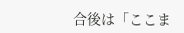合後は「ここま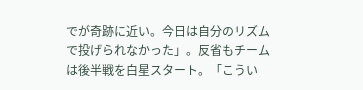でが奇跡に近い。今日は自分のリズムで投げられなかった」。反省もチームは後半戦を白星スタート。「こうい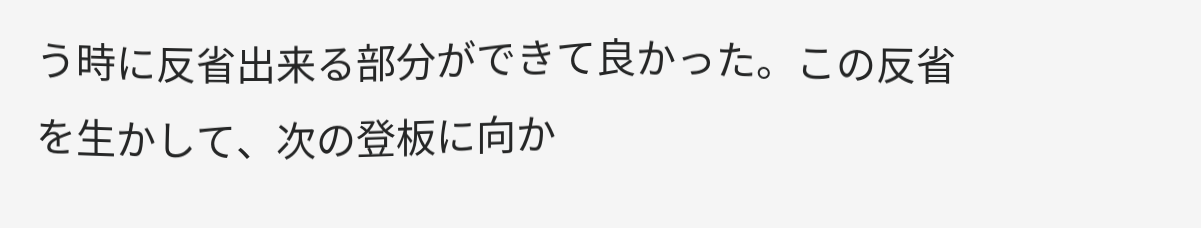う時に反省出来る部分ができて良かった。この反省を生かして、次の登板に向か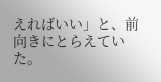えればいい」と、前向きにとらえていた。